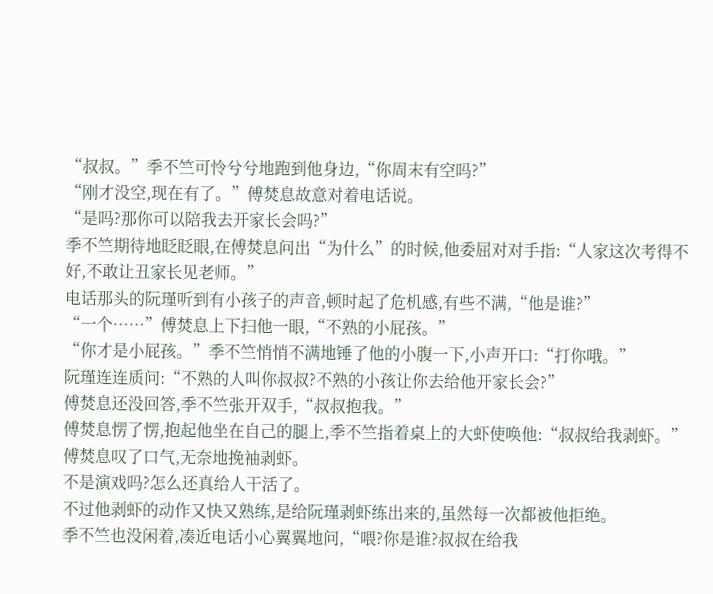“叔叔。”季不竺可怜兮兮地跑到他身边,“你周末有空吗?”
“刚才没空,现在有了。”傅焚息故意对着电话说。
“是吗?那你可以陪我去开家长会吗?”
季不竺期待地眨眨眼,在傅焚息问出“为什么”的时候,他委屈对对手指:“人家这次考得不好,不敢让丑家长见老师。”
电话那头的阮瑾听到有小孩子的声音,顿时起了危机感,有些不满,“他是谁?”
“一个……”傅焚息上下扫他一眼,“不熟的小屁孩。”
“你才是小屁孩。”季不竺悄悄不满地锤了他的小腹一下,小声开口:“打你哦。”
阮瑾连连质问:“不熟的人叫你叔叔?不熟的小孩让你去给他开家长会?”
傅焚息还没回答,季不竺张开双手,“叔叔抱我。”
傅焚息愣了愣,抱起他坐在自己的腿上,季不竺指着桌上的大虾使唤他:“叔叔给我剥虾。”
傅焚息叹了口气,无奈地挽袖剥虾。
不是演戏吗?怎么还真给人干活了。
不过他剥虾的动作又快又熟练,是给阮瑾剥虾练出来的,虽然每一次都被他拒绝。
季不竺也没闲着,凑近电话小心翼翼地问,“喂?你是谁?叔叔在给我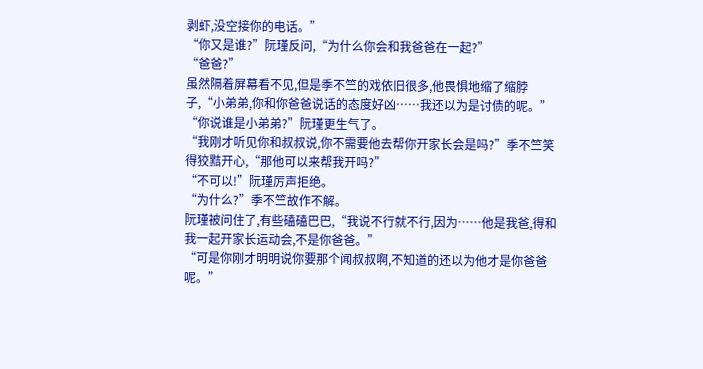剥虾,没空接你的电话。”
“你又是谁?”阮瑾反问,“为什么你会和我爸爸在一起?”
“爸爸?”
虽然隔着屏幕看不见,但是季不竺的戏依旧很多,他畏惧地缩了缩脖子,“小弟弟,你和你爸爸说话的态度好凶……我还以为是讨债的呢。”
“你说谁是小弟弟?”阮瑾更生气了。
“我刚才听见你和叔叔说,你不需要他去帮你开家长会是吗?”季不竺笑得狡黠开心,“那他可以来帮我开吗?”
“不可以!”阮瑾厉声拒绝。
“为什么?”季不竺故作不解。
阮瑾被问住了,有些磕磕巴巴,“我说不行就不行,因为……他是我爸,得和我一起开家长运动会,不是你爸爸。”
“可是你刚才明明说你要那个闻叔叔啊,不知道的还以为他才是你爸爸呢。”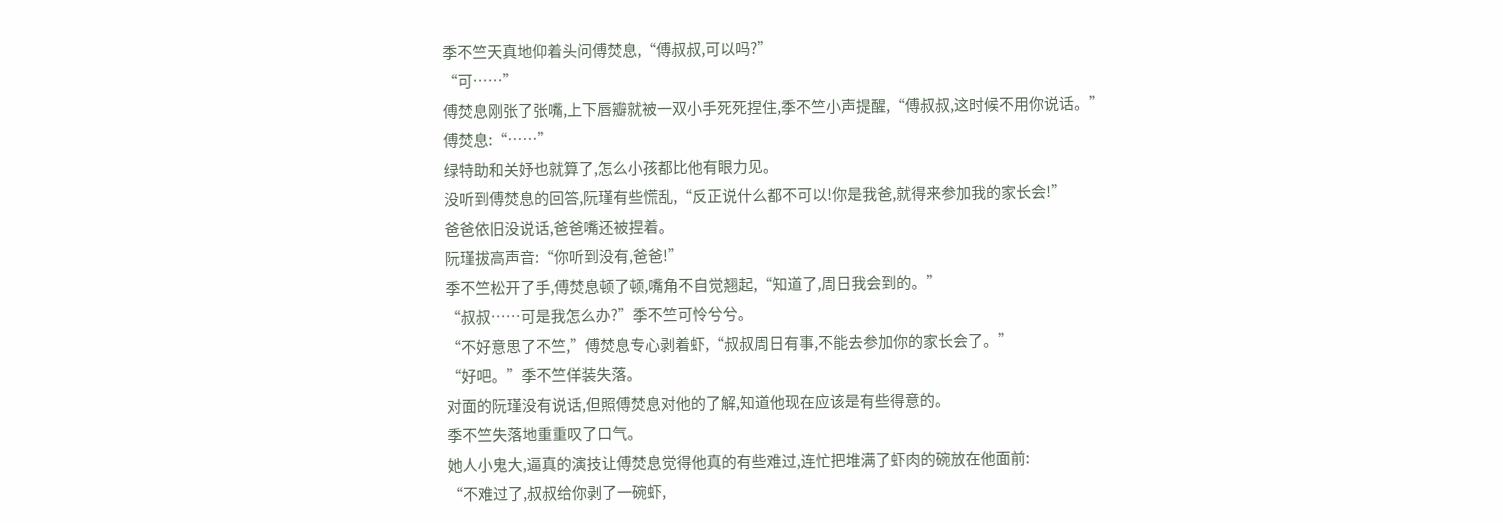季不竺天真地仰着头问傅焚息,“傅叔叔,可以吗?”
“可……”
傅焚息刚张了张嘴,上下唇瓣就被一双小手死死捏住,季不竺小声提醒,“傅叔叔,这时候不用你说话。”
傅焚息:“……”
绿特助和关妤也就算了,怎么小孩都比他有眼力见。
没听到傅焚息的回答,阮瑾有些慌乱,“反正说什么都不可以!你是我爸,就得来参加我的家长会!”
爸爸依旧没说话,爸爸嘴还被捏着。
阮瑾拔高声音:“你听到没有,爸爸!”
季不竺松开了手,傅焚息顿了顿,嘴角不自觉翘起,“知道了,周日我会到的。”
“叔叔……可是我怎么办?”季不竺可怜兮兮。
“不好意思了不竺,”傅焚息专心剥着虾,“叔叔周日有事,不能去参加你的家长会了。”
“好吧。”季不竺佯装失落。
对面的阮瑾没有说话,但照傅焚息对他的了解,知道他现在应该是有些得意的。
季不竺失落地重重叹了口气。
她人小鬼大,逼真的演技让傅焚息觉得他真的有些难过,连忙把堆满了虾肉的碗放在他面前:
“不难过了,叔叔给你剥了一碗虾,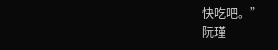快吃吧。”
阮瑾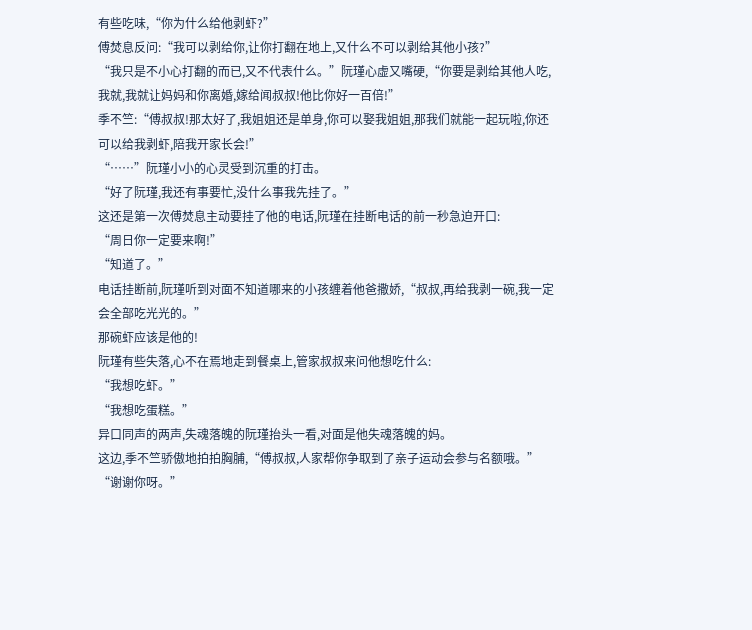有些吃味,“你为什么给他剥虾?”
傅焚息反问:“我可以剥给你,让你打翻在地上,又什么不可以剥给其他小孩?”
“我只是不小心打翻的而已,又不代表什么。”阮瑾心虚又嘴硬,“你要是剥给其他人吃,我就,我就让妈妈和你离婚,嫁给闻叔叔!他比你好一百倍!”
季不竺:“傅叔叔!那太好了,我姐姐还是单身,你可以娶我姐姐,那我们就能一起玩啦,你还可以给我剥虾,陪我开家长会!”
“……”阮瑾小小的心灵受到沉重的打击。
“好了阮瑾,我还有事要忙,没什么事我先挂了。”
这还是第一次傅焚息主动要挂了他的电话,阮瑾在挂断电话的前一秒急迫开口:
“周日你一定要来啊!”
“知道了。”
电话挂断前,阮瑾听到对面不知道哪来的小孩缠着他爸撒娇,“叔叔,再给我剥一碗,我一定会全部吃光光的。”
那碗虾应该是他的!
阮瑾有些失落,心不在焉地走到餐桌上,管家叔叔来问他想吃什么:
“我想吃虾。”
“我想吃蛋糕。”
异口同声的两声,失魂落魄的阮瑾抬头一看,对面是他失魂落魄的妈。
这边,季不竺骄傲地拍拍胸脯,“傅叔叔,人家帮你争取到了亲子运动会参与名额哦。”
“谢谢你呀。”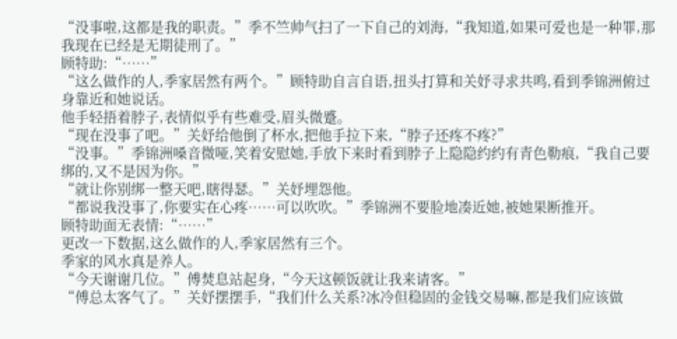“没事啦,这都是我的职责。”季不竺帅气扫了一下自己的刘海,“我知道,如果可爱也是一种罪,那我现在已经是无期徒刑了。”
顾特助:“……”
“这么做作的人,季家居然有两个。”顾特助自言自语,扭头打算和关妤寻求共鸣,看到季锦洲俯过身靠近和她说话。
他手轻捂着脖子,表情似乎有些难受,眉头微蹙。
“现在没事了吧。”关妤给他倒了杯水,把他手拉下来,“脖子还疼不疼?”
“没事。”季锦洲嗓音微哑,笑着安慰她,手放下来时看到脖子上隐隐约约有青色勒痕,“我自己要绑的,又不是因为你。”
“就让你别绑一整天吧,瞎得瑟。”关妤埋怨他。
“都说我没事了,你要实在心疼……可以吹吹。”季锦洲不要脸地凑近她,被她果断推开。
顾特助面无表情:“……”
更改一下数据,这么做作的人,季家居然有三个。
季家的风水真是养人。
“今天谢谢几位。”傅焚息站起身,“今天这顿饭就让我来请客。”
“傅总太客气了。”关妤摆摆手,“我们什么关系?冰冷但稳固的金钱交易嘛,都是我们应该做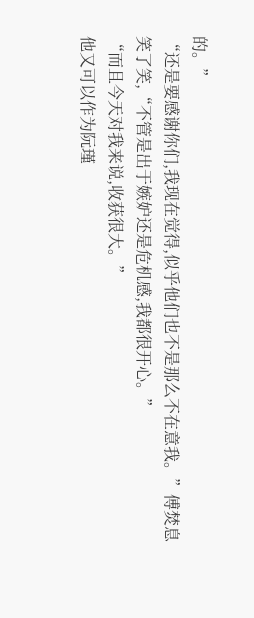的。”
“还是要感谢你们,我现在觉得,似乎他们也不是那么不在意我。”傅焚息笑了笑,“不管是出于嫉妒还是危机感,我都很开心。”
“而且今天对我来说,收获很大。”
他又可以作为阮瑾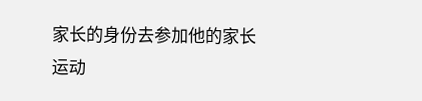家长的身份去参加他的家长运动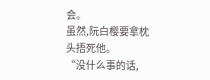会。
虽然,阮白樱要拿枕头捂死他。
“没什么事的话,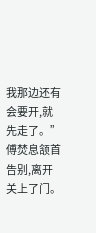我那边还有会要开,就先走了。”傅焚息颔首告别,离开关上了门。